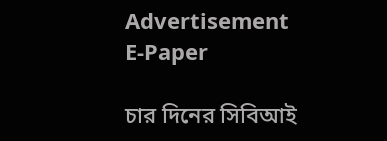Advertisement
E-Paper

চার দিনের সিবিআই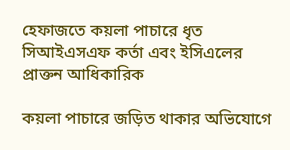হেফাজতে কয়লা পাচারে ধৃত সিআইএসএফ কর্তা এবং ইসিএলের প্রাক্তন আধিকারিক

কয়লা পাচারে জড়িত থাকার অভিযোগে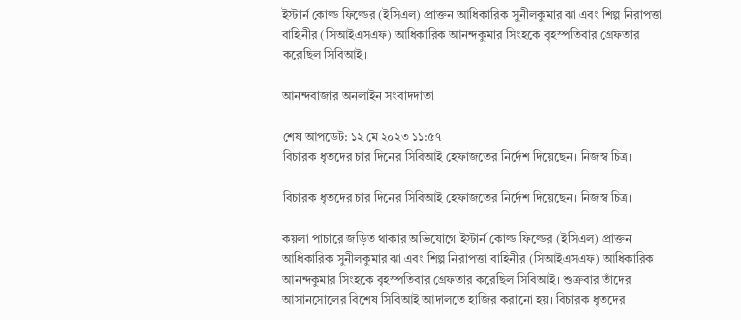ইস্টার্ন কোল্ড ফিল্ডের (ইসিএল) প্রাক্তন আধিকারিক সুনীলকুমার ঝা এবং শিল্প নিরাপত্তা বাহিনীর (সিআইএসএফ) আধিকারিক আনন্দকুমার সিংহকে বৃহস্পতিবার গ্রেফতার করেছিল সিবিআই।

আনন্দবাজার অনলাইন সংবাদদাতা

শেষ আপডেট: ১২ মে ২০২৩ ১১:৫৭
বিচারক ধৃতদের চার দিনের সিবিআই হেফাজতের নির্দেশ দিয়েছেন। নিজস্ব চিত্র।

বিচারক ধৃতদের চার দিনের সিবিআই হেফাজতের নির্দেশ দিয়েছেন। নিজস্ব চিত্র।

কয়লা পাচারে জড়িত থাকার অভিযোগে ইস্টার্ন কোল্ড ফিল্ডের (ইসিএল) প্রাক্তন আধিকারিক সুনীলকুমার ঝা এবং শিল্প নিরাপত্তা বাহিনীর (সিআইএসএফ) আধিকারিক আনন্দকুমার সিংহকে বৃহস্পতিবার গ্রেফতার করেছিল সিবিআই। শুক্রবার তাঁদের আসানসোলের বিশেষ সিবিআই আদালতে হাজির করানো হয়। বিচারক ধৃতদের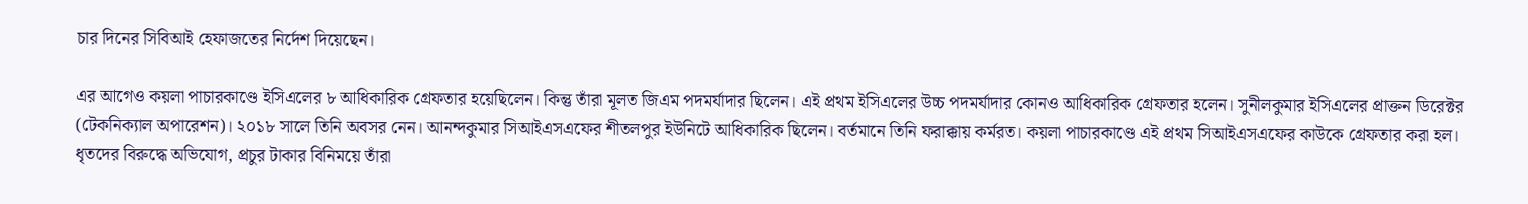চার দিনের সিবিআই হেফাজতের নির্দেশ দিয়েছেন।

এর আগেও কয়লা পাচারকাণ্ডে ইসিএলের ৮ আধিকারিক গ্রেফতার হয়েছিলেন। কিন্তু তাঁরা মূলত জিএম পদমর্যাদার ছিলেন। এই প্রথম ইসিএলের উচ্চ পদমর্যাদার কোনও আধিকারিক গ্রেফতার হলেন। সুনীলকুমার ইসিএলের প্রাক্তন ডিরেক্টর (টেকনিক্যাল অপারেশন)। ২০১৮ সালে তিনি অবসর নেন। আনন্দকুমার সিআইএসএফের শীতলপুর ইউনিটে আধিকারিক ছিলেন। বর্তমানে তিনি ফরাক্কায় কর্মরত। কয়লা পাচারকাণ্ডে এই প্রথম সিআইএসএফের কাউকে গ্রেফতার করা হল। ধৃতদের বিরুদ্ধে অভিযোগ, প্রচুর টাকার বিনিময়ে তাঁরা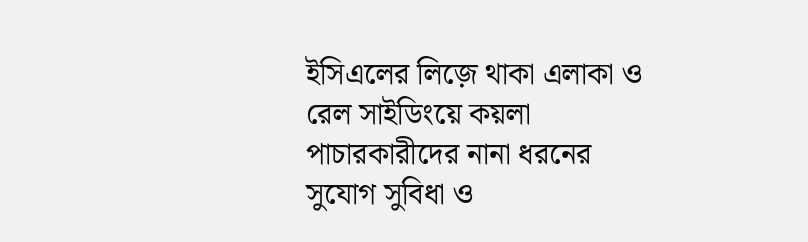ইসিএলের লিজ়ে থাকা এলাকা ও রেল সাইডিংয়ে কয়লা পাচারকারীদের নানা ধরনের সুযোগ সুবিধা ও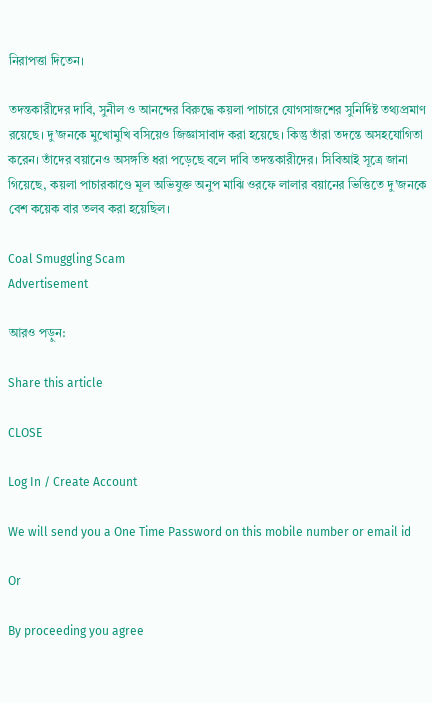নিরাপত্তা দিতেন।

তদন্তকারীদের দাবি, সুনীল ও আনন্দের বিরুদ্ধে কয়লা পাচারে যোগসাজশের সুনির্দিষ্ট তথ্যপ্রমাণ রয়েছে। দু’জনকে মুখোমুখি বসিয়েও জিজ্ঞাসাবাদ করা হয়েছে। কিন্তু তাঁরা তদন্তে অসহযোগিতা করেন। তাঁদের বয়ানেও অসঙ্গতি ধরা পড়েছে বলে দাবি তদন্তকারীদের। সিবিআই সূত্রে জানা গিয়েছে, কয়লা পাচারকাণ্ডে মূল অভিযুক্ত অনুপ মাঝি ওরফে লালার বয়ানের ভিত্তিতে দু’জনকে বেশ কয়েক বার তলব করা হয়েছিল।

Coal Smuggling Scam
Advertisement

আরও পড়ুন:

Share this article

CLOSE

Log In / Create Account

We will send you a One Time Password on this mobile number or email id

Or

By proceeding you agree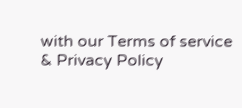with our Terms of service & Privacy Policy